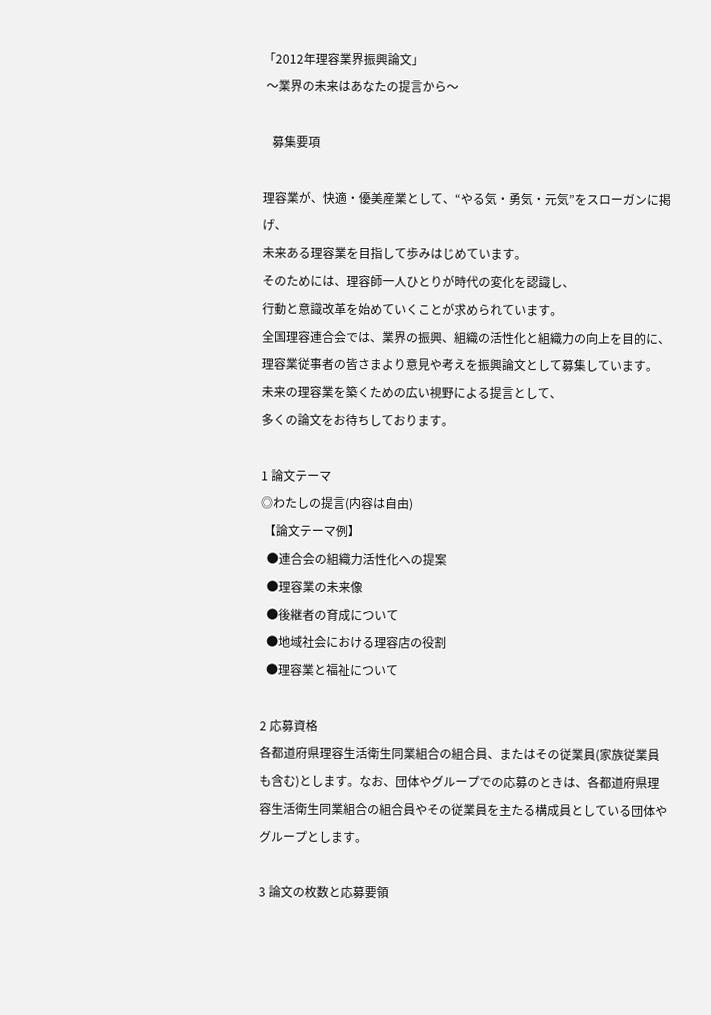「2012年理容業界振興論文」
 〜業界の未来はあなたの提言から〜

   募集要項

理容業が、快適・優美産業として、“やる気・勇気・元気”をスローガンに掲げ、
未来ある理容業を目指して歩みはじめています。
そのためには、理容師一人ひとりが時代の変化を認識し、
行動と意識改革を始めていくことが求められています。
全国理容連合会では、業界の振興、組織の活性化と組織力の向上を目的に、
理容業従事者の皆さまより意見や考えを振興論文として募集しています。
未来の理容業を築くための広い視野による提言として、
多くの論文をお待ちしております。

1 論文テーマ
◎わたしの提言(内容は自由)
 【論文テーマ例】
  ●連合会の組織力活性化への提案
  ●理容業の未来像
  ●後継者の育成について
  ●地域社会における理容店の役割
  ●理容業と福祉について

2 応募資格
各都道府県理容生活衛生同業組合の組合員、またはその従業員(家族従業員も含む)とします。なお、団体やグループでの応募のときは、各都道府県理容生活衛生同業組合の組合員やその従業員を主たる構成員としている団体やグループとします。

3 論文の枚数と応募要領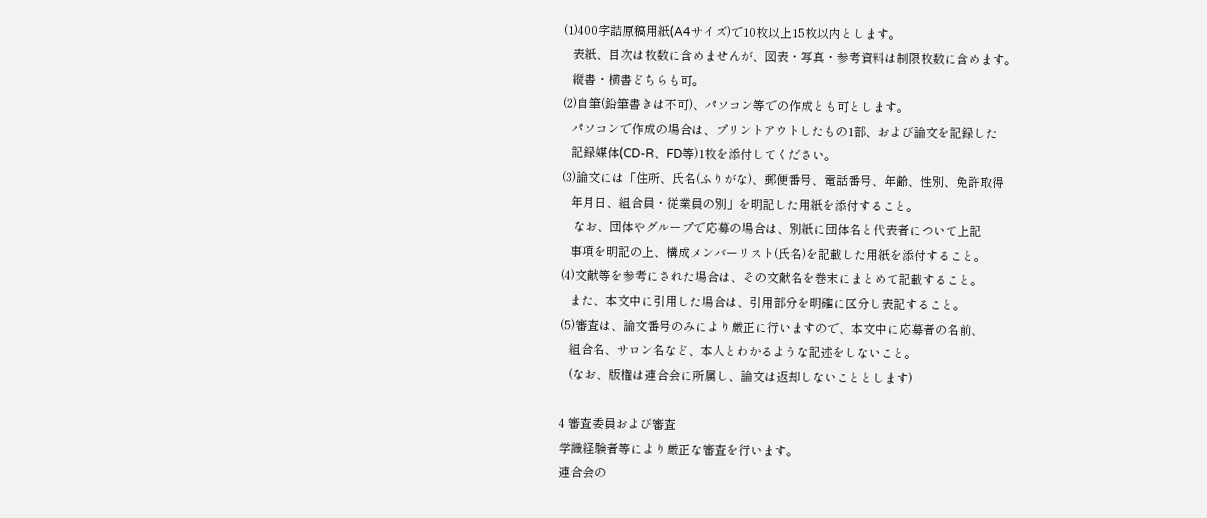(1)400字詰原稿用紙(A4サイズ)で10枚以上15枚以内とします。
   表紙、目次は枚数に含めませんが、図表・写真・参考資料は制限枚数に含めます。
   縦書・横書どちらも可。
(2)自筆(鉛筆書きは不可)、パソコン等での作成とも可とします。
   パソコンで作成の場合は、プリントアウトしたもの1部、および論文を記録した
   記録媒体(CD-R、FD等)1枚を添付してください。
(3)論文には「住所、氏名(ふりがな)、郵便番号、電話番号、年齢、性別、免許取得
   年月日、組合員・従業員の別」を明記した用紙を添付すること。
    なお、団体やグループで応募の場合は、別紙に団体名と代表者について上記
   事項を明記の上、構成メンバーリスト(氏名)を記載した用紙を添付すること。
(4)文献等を参考にされた場合は、その文献名を巻末にまとめて記載すること。
   また、本文中に引用した場合は、引用部分を明確に区分し表記すること。
(5)審査は、論文番号のみにより厳正に行いますので、本文中に応募者の名前、
   組合名、サロン名など、本人とわかるような記述をしないこと。
   (なお、版権は連合会に所属し、論文は返却しないこととします)

4 審査委員および審査
学識経験者等により厳正な審査を行います。
連合会の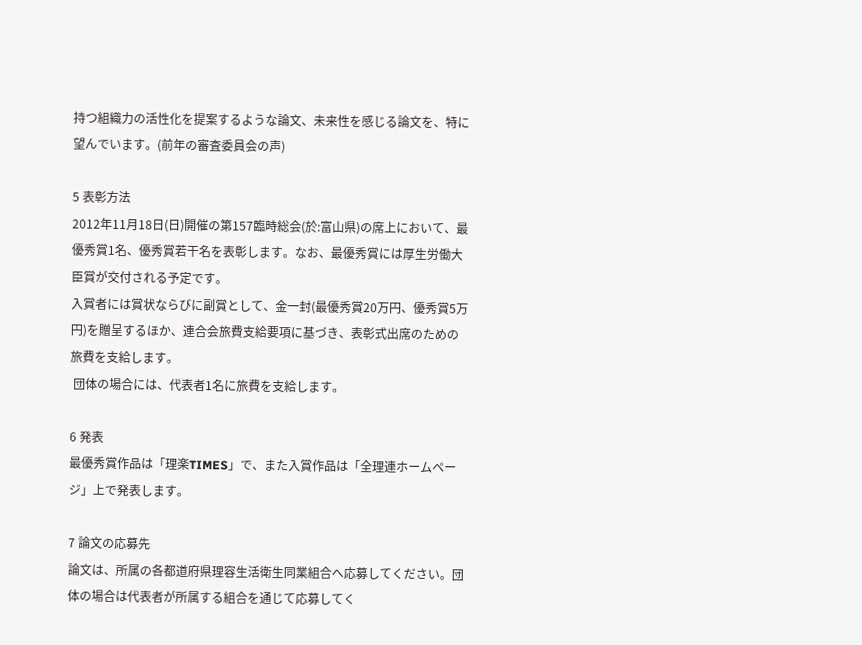持つ組織力の活性化を提案するような論文、未来性を感じる論文を、特に望んでいます。(前年の審査委員会の声)

5 表彰方法
2012年11月18日(日)開催の第157臨時総会(於:富山県)の席上において、最優秀賞1名、優秀賞若干名を表彰します。なお、最優秀賞には厚生労働大臣賞が交付される予定です。
入賞者には賞状ならびに副賞として、金一封(最優秀賞20万円、優秀賞5万円)を贈呈するほか、連合会旅費支給要項に基づき、表彰式出席のための旅費を支給します。
 団体の場合には、代表者1名に旅費を支給します。

6 発表
最優秀賞作品は「理楽TIMES」で、また入賞作品は「全理連ホームページ」上で発表します。

7 論文の応募先
論文は、所属の各都道府県理容生活衛生同業組合へ応募してください。団体の場合は代表者が所属する組合を通じて応募してく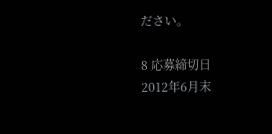ださい。

8 応募締切日
2012年6月末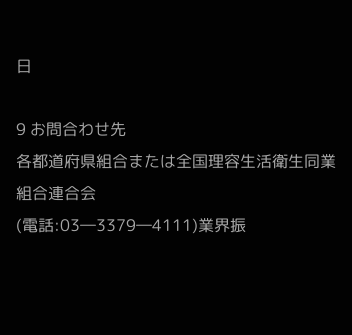日

9 お問合わせ先
各都道府県組合または全国理容生活衛生同業組合連合会
(電話:03―3379―4111)業界振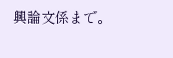興論文係まで。